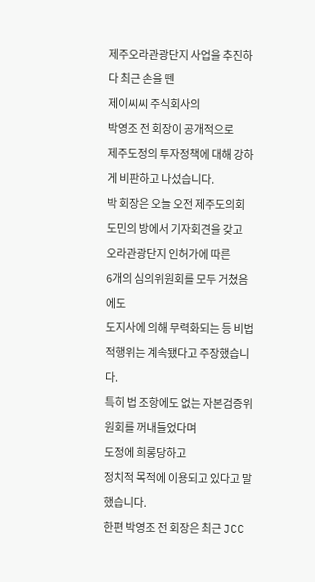제주오라관광단지 사업을 추진하다 최근 손을 뗀
제이씨씨 주식회사의
박영조 전 회장이 공개적으로
제주도정의 투자정책에 대해 강하게 비판하고 나섰습니다.
박 회장은 오늘 오전 제주도의회 도민의 방에서 기자회견을 갖고
오라관광단지 인허가에 따른
6개의 심의위원회를 모두 거쳤음에도
도지사에 의해 무력화되는 등 비법적행위는 계속됐다고 주장했습니다.
특히 법 조항에도 없는 자본검증위원회를 꺼내들었다며
도정에 희롱당하고
정치적 목적에 이용되고 있다고 말했습니다.
한편 박영조 전 회장은 최근 JCC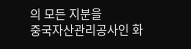의 모든 지분을
중국자산관리공사인 화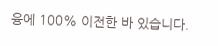융에 100% 이전한 바 있습니다.